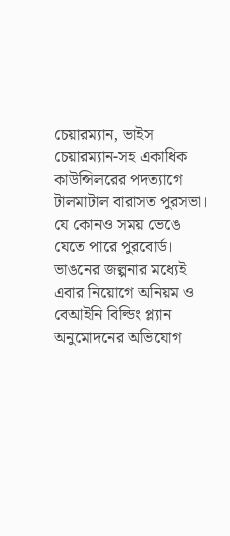চেয়ারম্যান, ভাইস চেয়ারম্যান-সহ একাধিক কাউন্সিলরের পদত্যাগে টালমাটাল বারাসত পুরসভা। যে কোনও সময় ভেঙে যেতে পারে পুরবোর্ড। ভাঙনের জল্পনার মধ্যেই এবার নিয়োগে অনিয়ম ও বেআইনি বিল্ডিং প্ল্যান অনুমোদনের অভিযোগ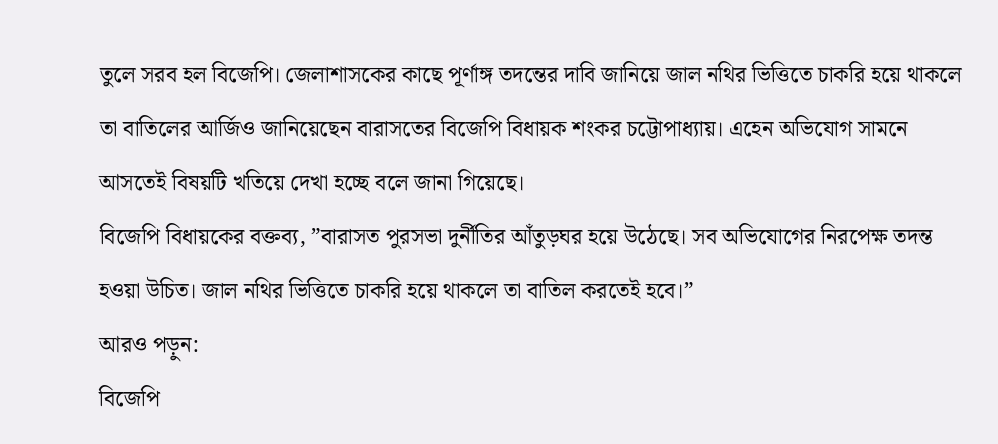তুলে সরব হল বিজেপি। জেলাশাসকের কাছে পূর্ণাঙ্গ তদন্তের দাবি জানিয়ে জাল নথির ভিত্তিতে চাকরি হয়ে থাকলে তা বাতিলের আর্জিও জানিয়েছেন বারাসতের বিজেপি বিধায়ক শংকর চট্টোপাধ্যায়। এহেন অভিযোগ সামনে আসতেই বিষয়টি খতিয়ে দেখা হচ্ছে বলে জানা গিয়েছে।
বিজেপি বিধায়কের বক্তব্য, ”বারাসত পুরসভা দুর্নীতির আঁতুড়ঘর হয়ে উঠেছে। সব অভিযোগের নিরপেক্ষ তদন্ত হওয়া উচিত। জাল নথির ভিত্তিতে চাকরি হয়ে থাকলে তা বাতিল করতেই হবে।”
আরও পড়ুন:
বিজেপি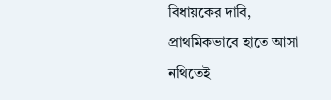বিধায়কের দাবি, প্রাথমিকভাবে হাতে আসা নথিতেই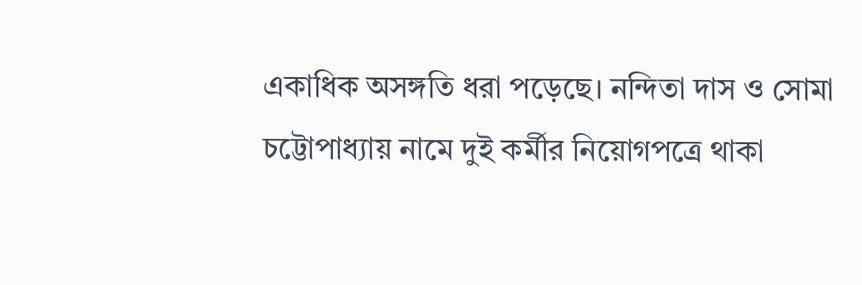একাধিক অসঙ্গতি ধরা পড়েছে। নন্দিতা দাস ও সোমা চট্টোপাধ্যায় নামে দুই কর্মীর নিয়োগপত্রে থাকা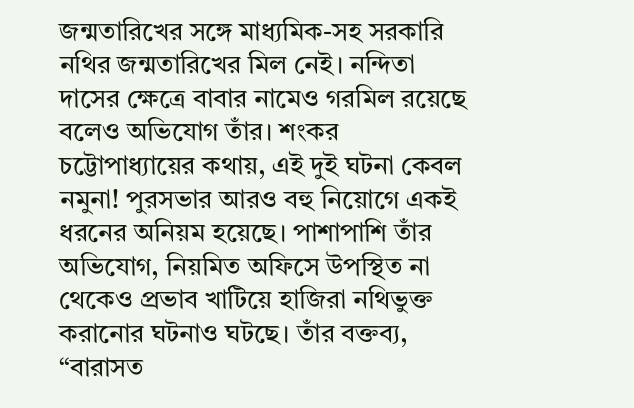জন্মতারিখের সঙ্গে মাধ্যমিক-সহ সরকারি নথির জন্মতারিখের মিল নেই। নন্দিতা দাসের ক্ষেত্রে বাবার নামেও গরমিল রয়েছে বলেও অভিযোগ তাঁর। শংকর চট্টোপাধ্যায়ের কথায়, এই দুই ঘটনা কেবল নমুনা! পুরসভার আরও বহু নিয়োগে একই ধরনের অনিয়ম হয়েছে। পাশাপাশি তাঁর অভিযোগ, নিয়মিত অফিসে উপস্থিত না থেকেও প্রভাব খাটিয়ে হাজিরা নথিভুক্ত করানোর ঘটনাও ঘটছে। তাঁর বক্তব্য, “বারাসত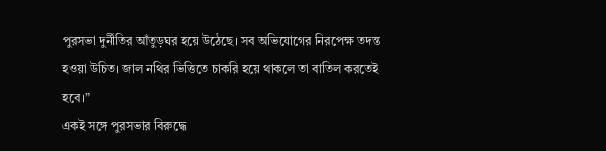পুরসভা দুর্নীতির আঁতুড়ঘর হয়ে উঠেছে। সব অভিযোগের নিরপেক্ষ তদন্ত হওয়া উচিত। জাল নথির ভিত্তিতে চাকরি হয়ে থাকলে তা বাতিল করতেই হবে।”
একই সঙ্গে পুরসভার বিরুদ্ধে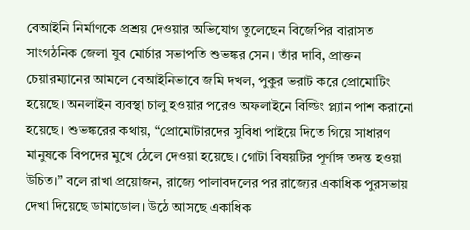বেআইনি নির্মাণকে প্রশ্রয় দেওয়ার অভিযোগ তুলেছেন বিজেপির বারাসত সাংগঠনিক জেলা যুব মোর্চার সভাপতি শুভঙ্কর সেন। তাঁর দাবি, প্রাক্তন চেয়ারম্যানের আমলে বেআইনিভাবে জমি দখল, পুকুর ভরাট করে প্রোমোটিং হয়েছে। অনলাইন ব্যবস্থা চালু হওয়ার পরেও অফলাইনে বিল্ডিং প্ল্যান পাশ করানো হয়েছে। শুভঙ্করের কথায়, “প্রোমোটারদের সুবিধা পাইয়ে দিতে গিয়ে সাধারণ মানুষকে বিপদের মুখে ঠেলে দেওয়া হয়েছে। গোটা বিষয়টির পূর্ণাঙ্গ তদন্ত হওয়া উচিত।” বলে রাখা প্রয়োজন, রাজ্যে পালাবদলের পর রাজ্যের একাধিক পুরসভায় দেখা দিয়েছে ডামাডোল। উঠে আসছে একাধিক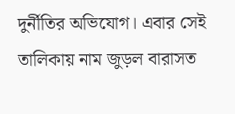দুর্নীতির অভিযোগ। এবার সেই তালিকায় নাম জুড়ল বারাসত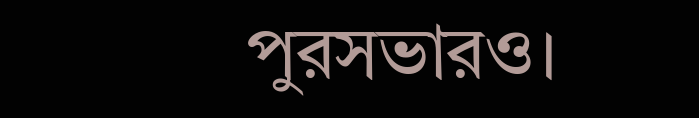পুরসভারও।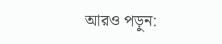আরও পড়ুন: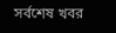সর্বশেষ খবর